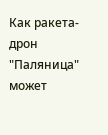Как ракета-дрон "Паляница" может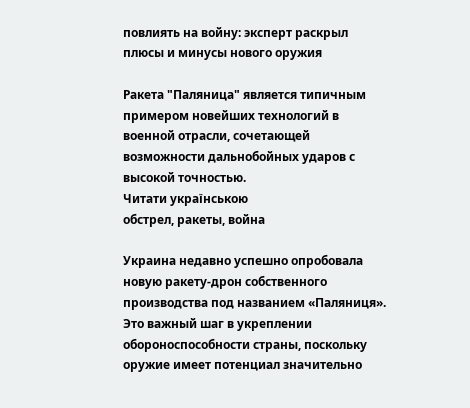повлиять на войну: эксперт раскрыл плюсы и минусы нового оружия

Ракета "Паляница" является типичным примером новейших технологий в военной отрасли, сочетающей возможности дальнобойных ударов с высокой точностью.
Читати українською
обстрел, ракеты, война

Украина недавно успешно опробовала новую ракету-дрон собственного производства под названием «Паляниця». Это важный шаг в укреплении обороноспособности страны, поскольку оружие имеет потенциал значительно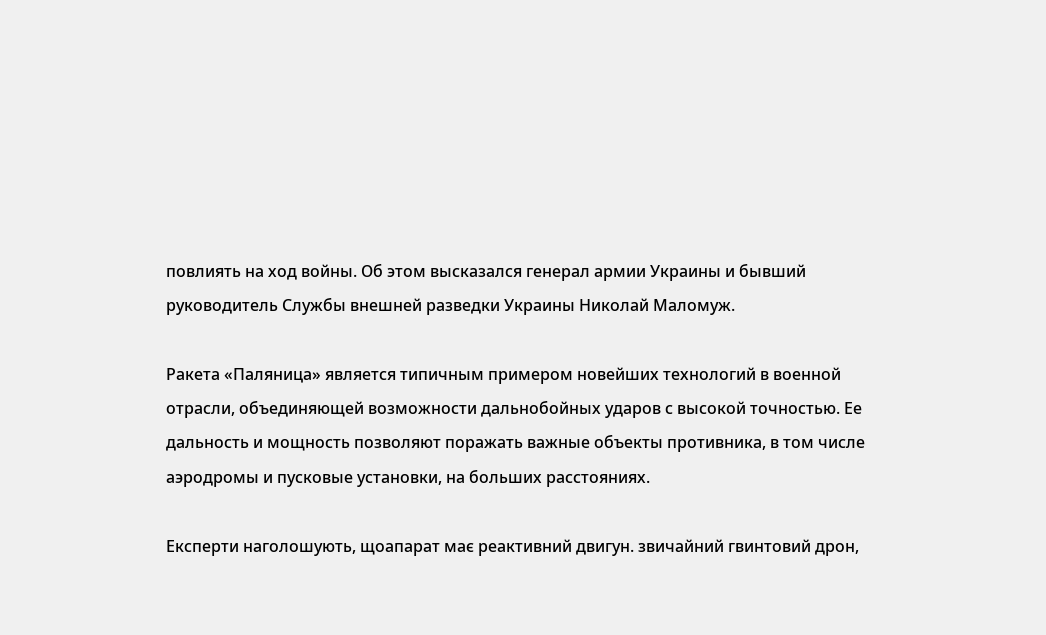повлиять на ход войны. Об этом высказался генерал армии Украины и бывший руководитель Службы внешней разведки Украины Николай Маломуж.

Ракета «Паляница» является типичным примером новейших технологий в военной отрасли, объединяющей возможности дальнобойных ударов с высокой точностью. Ее дальность и мощность позволяют поражать важные объекты противника, в том числе аэродромы и пусковые установки, на больших расстояниях.

Експерти наголошують, щоапарат має реактивний двигун. звичайний гвинтовий дрон,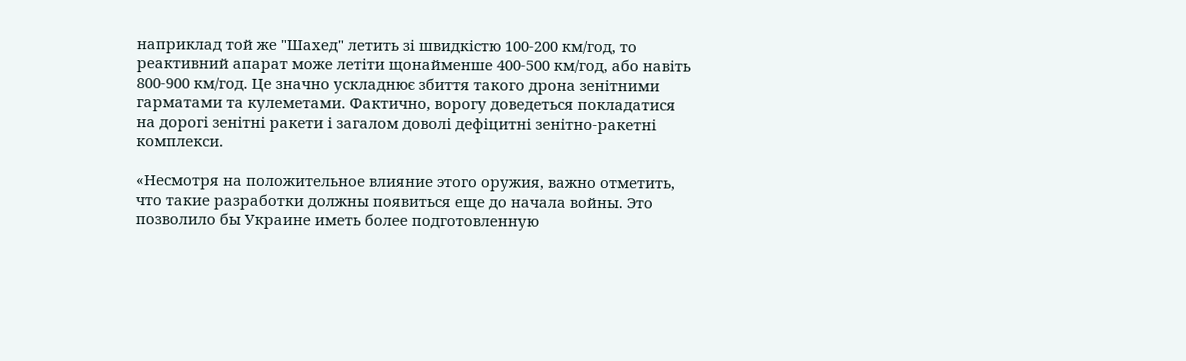наприклад той же "Шахед" летить зі швидкістю 100-200 км/год, то реактивний апарат може летіти щонайменше 400-500 км/год, або навіть 800-900 км/год. Це значно ускладнює збиття такого дрона зенітними гарматами та кулеметами. Фактично, ворогу доведеться покладатися на дорогі зенітні ракети і загалом доволі дефіцитні зенітно-ракетні комплекси.

«Несмотря на положительное влияние этого оружия, важно отметить, что такие разработки должны появиться еще до начала войны. Это позволило бы Украине иметь более подготовленную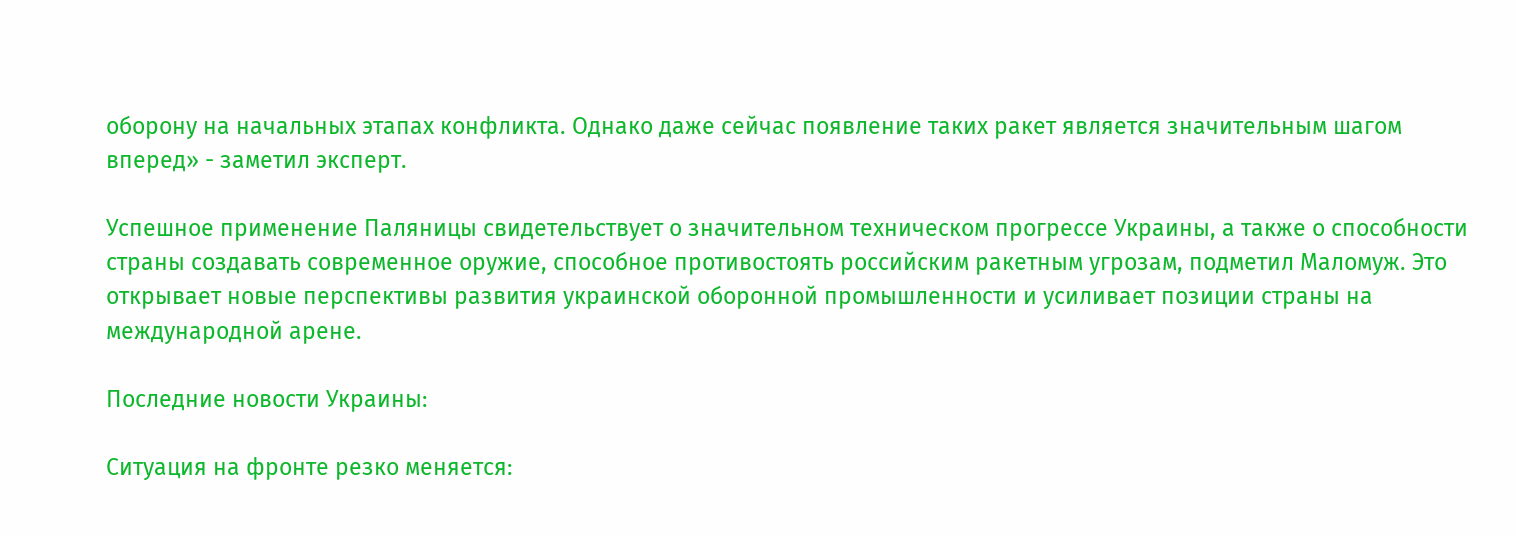оборону на начальных этапах конфликта. Однако даже сейчас появление таких ракет является значительным шагом вперед» - заметил эксперт.

Успешное применение Паляницы свидетельствует о значительном техническом прогрессе Украины, а также о способности страны создавать современное оружие, способное противостоять российским ракетным угрозам, подметил Маломуж. Это открывает новые перспективы развития украинской оборонной промышленности и усиливает позиции страны на международной арене.

Последние новости Украины:

Ситуация на фронте резко меняется: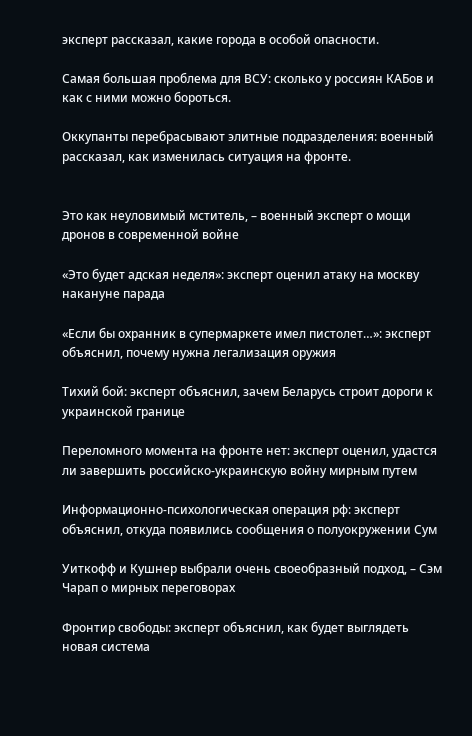эксперт рассказал, какие города в особой опасности.

Самая большая проблема для ВСУ: сколько у россиян КАБов и как с ними можно бороться.

Оккупанты перебрасывают элитные подразделения: военный рассказал, как изменилась ситуация на фронте.


Это как неуловимый мститель, – военный эксперт о мощи дронов в современной войне

«Это будет адская неделя»: эксперт оценил атаку на москву накануне парада

«Если бы охранник в супермаркете имел пистолет…»: эксперт объяснил, почему нужна легализация оружия

Тихий бой: эксперт объяснил, зачем Беларусь строит дороги к украинской границе

Переломного момента на фронте нет: эксперт оценил, удастся ли завершить российско-украинскую войну мирным путем

Информационно-психологическая операция рф: эксперт объяснил, откуда появились сообщения о полуокружении Сум

Уиткофф и Кушнер выбрали очень своеобразный подход, – Сэм Чарап о мирных переговорах

Фронтир свободы: эксперт объяснил, как будет выглядеть новая система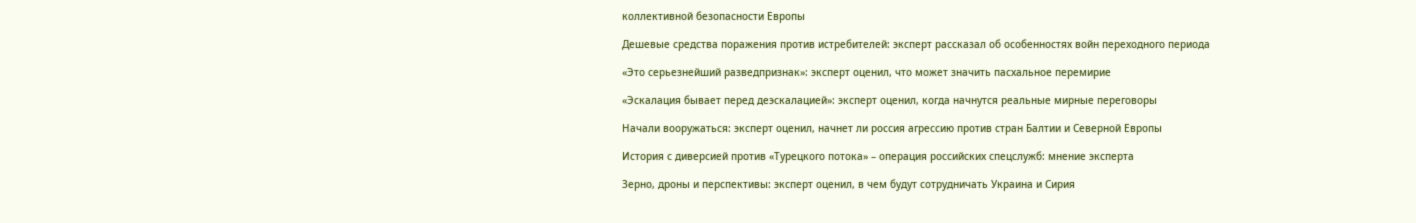коллективной безопасности Европы

Дешевые средства поражения против истребителей: эксперт рассказал об особенностях войн переходного периода

«Это серьезнейший разведпризнак»: эксперт оценил, что может значить пасхальное перемирие

«Эскалация бывает перед деэскалацией»: эксперт оценил, когда начнутся реальные мирные переговоры

Начали вооружаться: эксперт оценил, начнет ли россия агрессию против стран Балтии и Северной Европы

История с диверсией против «Турецкого потока» – операция российских спецслужб: мнение эксперта

Зерно, дроны и перспективы: эксперт оценил, в чем будут сотрудничать Украина и Сирия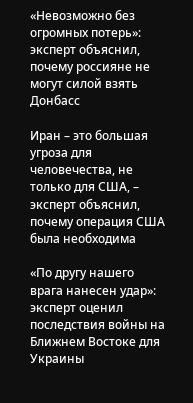«Невозможно без огромных потерь»: эксперт объяснил, почему россияне не могут силой взять Донбасс

Иран – это большая угроза для человечества, не только для США, – эксперт объяснил, почему операция США была необходима

«По другу нашего врага нанесен удар»: эксперт оценил последствия войны на Ближнем Востоке для Украины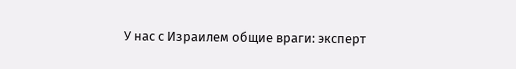У нас с Израилем общие враги: эксперт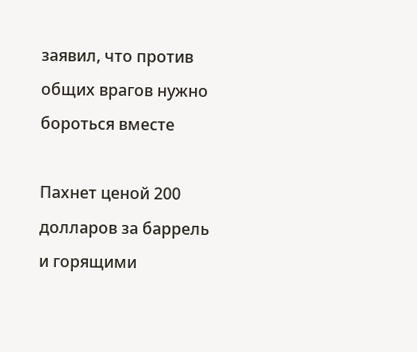заявил, что против общих врагов нужно бороться вместе

Пахнет ценой 200 долларов за баррель и горящими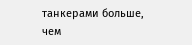танкерами больше, чем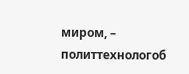миром, – политтехнологоб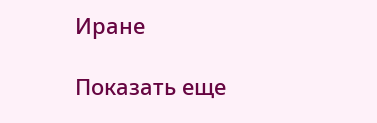Иране

Показать еще